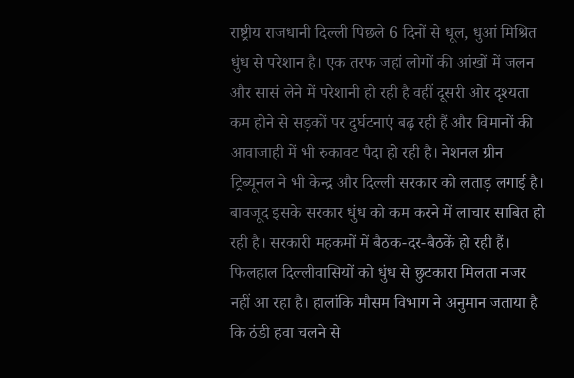राष्ट्रीय राजधानी दिल्ली पिछले 6 दिनों से धूल, धुआं मिश्रित धुंध से परेशान है। एक तरफ जहां लोगों की आंखों में जलन और सासं लेने में परेशानी हो रही है वहीं दूसरी ओर दृश्यता कम होने से सड़कों पर दुर्घटनाएं बढ़ रही हैं और विमानों की आवाजाही में भी रुकावट पैदा हो रही है। नेशनल ग्रीन ट्रिब्यूनल ने भी केन्द्र और दिल्ली सरकार को लताड़ लगाई है। बावजूद इसके सरकार धुंध को कम करने में लाचार साबित हो रही है। सरकारी महकमों में बैठक-दर-बैठकें हो रही हैं। फिलहाल दिल्लीवासियों को धुंध से छुटकारा मिलता नजर नहीं आ रहा है। हालांकि मौसम विभाग ने अनुमान जताया है कि ठंडी हवा चलने से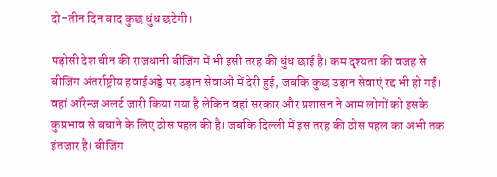दो-तीन दिन बाद कुछ धुंध छटेगी।

पड़ोसी देश चीन की राजधानी बीजिंग में भी इसी तरह की धुंध छाई है। कम दृश्यता की वजह से बीजिंग अंतर्राष्ट्रीय हवाईअड्डे पर उड़ान सेवाओं में देरी हुई, जबकि कुछ उड़ान सेवाएं रद्द भी हो गईं। वहां ऑरेन्ज अलर्ट जारी किया गया है लेकिन वहां सरकार और प्रशासन ने आम लोगों को इसके कुप्रभाव से बचाने के लिए ठोस पहल की है। जबकि दिल्ली में इस तरह की ठोस पहल का अभी तक इंतजार है। बीजिंग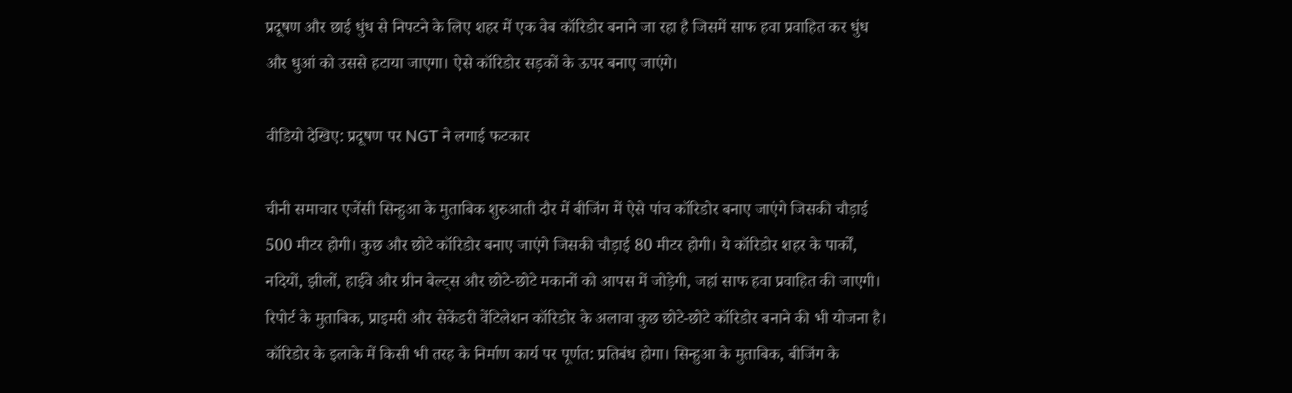प्रदूषण और छाई धुंध से निपटने के लिए शहर में एक वेब कॉरिडोर बनाने जा रहा है जिसमें साफ हवा प्रवाहित कर धुंध और धुआं को उससे हटाया जाएगा। ऐसे कॉरिडोर सड़कों के ऊपर बनाए जाएंगे।

वीडियो देखिए: प्रदूषण पर NGT ने लगाई फटकार

चीनी समाचार एजेंसी सिन्हुआ के मुताबिक शुरुआती दौर में बीजिंग में ऐसे पांच कॉरिडोर बनाए जाएंगे जिसकी चौड़ाई 500 मीटर होगी। कुछ और छोटे कॉरिडोर बनाए जाएंगे जिसकी चौड़ाई 80 मीटर होगी। ये कॉरिडोर शहर के पार्कों, नदियों, झीलों, हाईवे और ग्रीन बेल्ट्स और छोटे-छोटे मकानों को आपस में जोड़ेगी, जहां साफ हवा प्रवाहित की जाएगी। रिपोर्ट के मुताबिक, प्राइमरी और सेकेंडरी वेंटिलेशन कॉरिडोर के अलावा कुछ छोटे-छोटे कॉरिडोर बनाने की भी योजना है। कॉरिडोर के इलाके में किसी भी तरह के निर्माण कार्य पर पूर्णत: प्रतिबंध होगा। सिन्हुआ के मुताबिक, बीजिंग के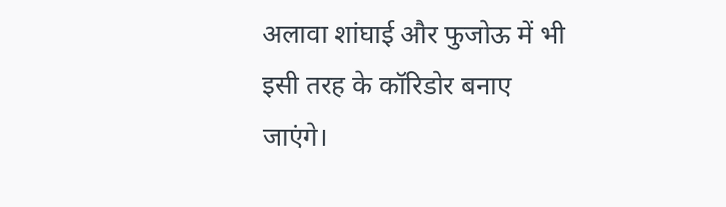अलावा शांघाई और फुजोऊ में भी इसी तरह के कॉरिडोर बनाए जाएंगे।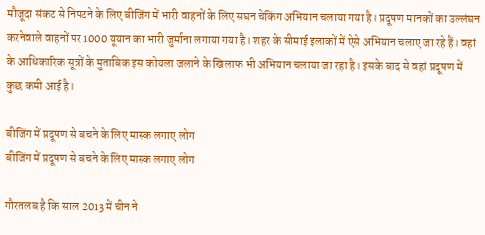मौजूदा संकट से निपटने के लिए बीजिंग में भारी वाहनों के लिए सघन चेकिंग अभियान चलाया गया है। प्रदूषण मानकों का उल्लंघन करनेवाले वाहनों पर 1000 यूयान का भारी जुर्माना लगाया गया है। शहर के सीमाई इलाकों में ऐसे अभियान चलाए जा रहे हैं। वहां के आधिकारिक सूत्रों के मुताबिक इस कोयला जलाने के खिलाफ भी अभियान चलाया जा रहा है। इसके बाद से वहां प्रदूषण में कुछ कमी आई है।

बीजिंग में प्रदूषण से बचने के लिए मास्क लगाए लोग
बीजिंग में प्रदूषण से बचने के लिए मास्क लगाए लोग

गौरतलब है कि साल 2013 में चीन ने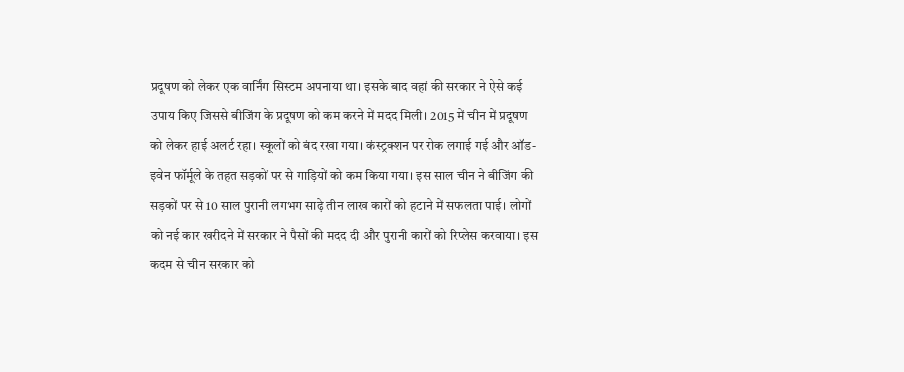प्रदूषण को लेकर एक वार्निंग सिस्टम अपनाया था। इसके बाद वहां की सरकार ने ऐसे कई उपाय किए जिससे बीजिंग के प्रदूषण को कम करने में मदद मिली। 2015 में चीन में प्रदूषण को लेकर हाई अलर्ट रहा। स्कूलों को बंद रखा गया। कंस्ट्रक्शन पर रोक लगाई गई और ऑड-इवेन फॉर्मूले के तहत सड़कों पर से गाड़ियों को कम किया गया। इस साल चीन ने बीजिंग की सड़कों पर से 10 साल पुरानी लगभग साढ़े तीन लाख कारों को हटाने में सफलता पाई। लोगों को नई कार खरीदने में सरकार ने पैसों की मदद दी और पुरानी कारों को रिप्लेस करवाया। इस कदम से चीन सरकार को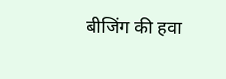बीजिंग की हवा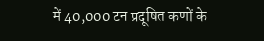में 40,000 टन प्रदूषित कणों के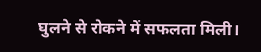घुलने से रोकने में सफलता मिली।